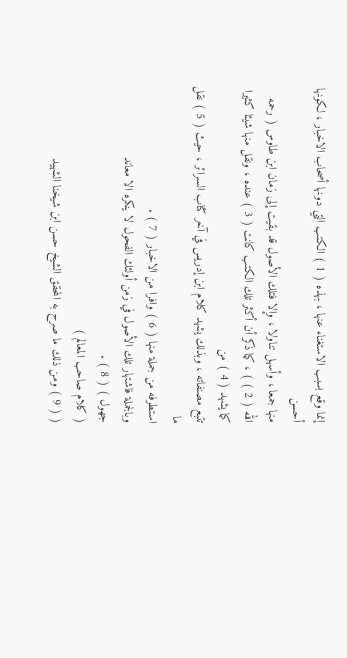إنما وقع بسبب الاستغناء عنها ، بهذه ( 1 ) الكتب التي دونها أصحاب الاخبار ، لكونها أحسن
منها جمعا ، وأسهل تناولا ، وإلا فتلك الأصول قد بقيت إلى زمان ابن طاوس ( رحمه
الله ( 2 ) ) ، كما ذكر أن أكثر تلك الكتب كانت ( 3 ) عنده ، ونقل منها شيئا كثيرا كما يشهد ( 4 ) من
تتبع مصنفاته ، وبذلك يشهد كلام ابن إدريس في آخر كتاب السرائر ، حيث ( 5 ) نقل ما
استطرفه من جملة منها ( 6 ) وافرا من الاخبار ( 7 ) .
وبالجملة فاشتهار تلك الأصول في زمن أولئك الفحول لا ينكره الا معاند
جهول ) ( 8 ) .
( كلام صاحب المعالم )
( ( 9 ) ومن ذلك ما صرح به المحقق الشيخ حسن ابن شيخنا الشهيد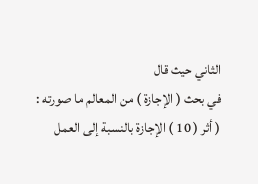الثاني حيث قال
في بحث ( الإجازة ) من المعالم ما صورته :
( أثر ( 10 ) الإجازة بالنسبة إلى العمل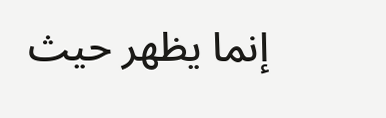إنما يظهر حيث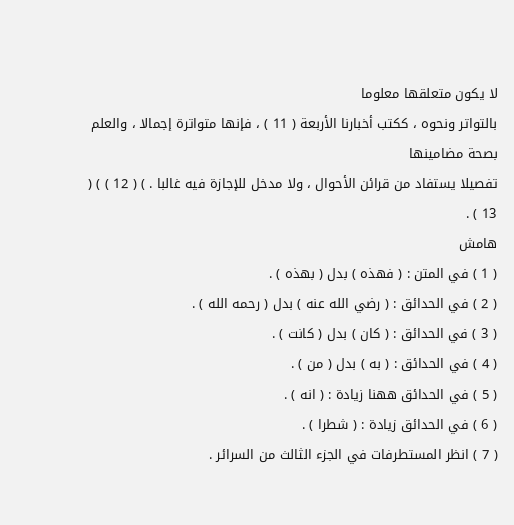لا يكون متعلقها معلوما
بالتواتر ونحوه ، ككتب أخبارنا الأربعة ( 11 ) ، فإنها متواترة إجمالا ، والعلم بصحة مضامينها
تفصيلا يستفاد من قرائن الأحوال ، ولا مدخل للإجازة فيه غالبا . ) ( 12 ) ) ( 13 ) .
هامش
( 1 ) في المتن : ( فهذه ) بدل ( بهذه ) .
( 2 ) في الحدائق : ( رضي الله عنه ) بدل ( رحمه الله ) .
( 3 ) في الحدائق : ( كان ) بدل ( كانت ) .
( 4 ) في الحدائق : ( به ) بدل ( من ) .
( 5 ) في الحدائق ههنا زيادة : ( انه ) .
( 6 ) في الحدائق زيادة : ( شطرا ) .
( 7 ) انظر المستطرفات في الجزء الثالث من السرائر .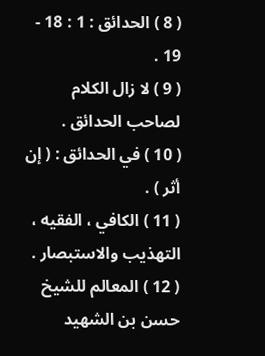( 8 ) الحدائق : 1 : 18 - 19 .
( 9 ) لا زال الكلام لصاحب الحدائق .
( 10 ) في الحدائق : ( إن أثر ) .
( 11 ) الكافي ، الفقيه ، التهذيب والاستبصار .
( 12 ) المعالم للشيخ حسن بن الشهيد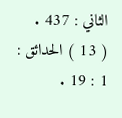الثاني : 437 .
( 13 ) الحدائق : 1 : 19 .